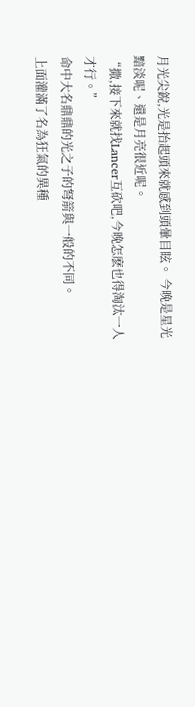月光尖銳,光是抬起頭來就感到頭暈目眩。 今晚是星光黯淡呢、還是月亮很近呢。
“撒,接下來就找Lancer互砍吧,今晚怎麽也得淘汰一人才行。”
命中大名鼎鼎的光之子的弩箭與一般的不同。
上面灌滿了名為狂氣的異種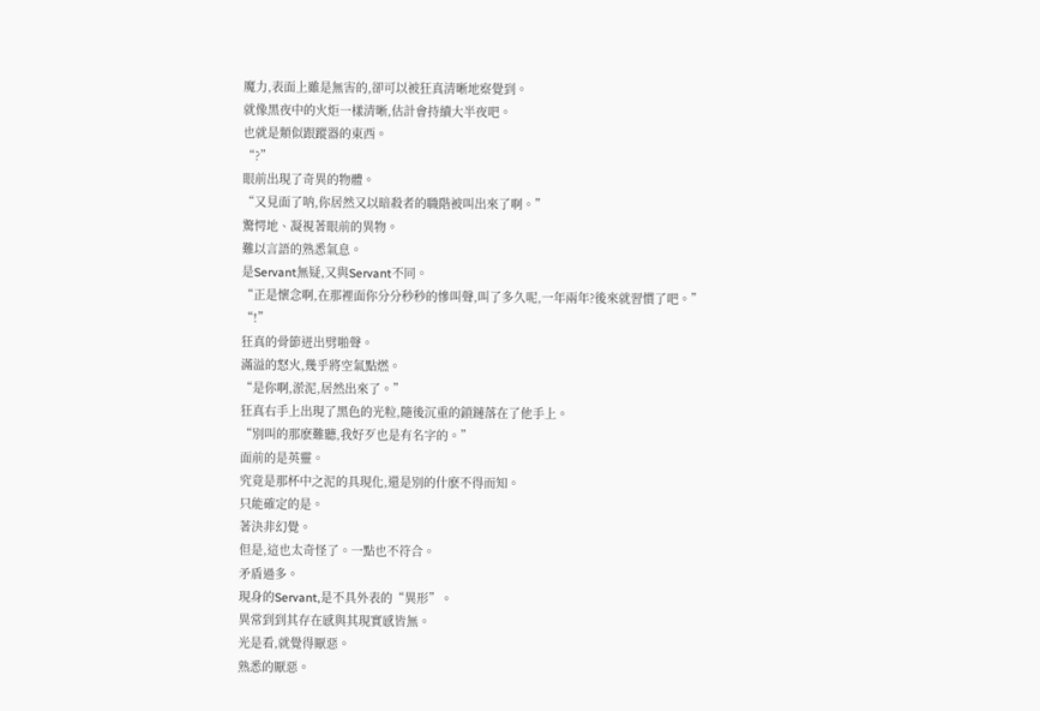魔力,表面上雖是無害的,卻可以被狂真清晰地察覺到。
就像黑夜中的火炬一樣清晰,估計會持續大半夜吧。
也就是類似跟蹤器的東西。
“?”
眼前出現了奇異的物體。
“又見面了呐,你居然又以暗殺者的職階被叫出來了啊。”
驚愕地、凝視著眼前的異物。
難以言語的熟悉氣息。
是Servant無疑,又與Servant不同。
“正是懷念啊,在那裡面你分分秒秒的慘叫聲,叫了多久呢,一年兩年?後來就習慣了吧。”
“!”
狂真的骨節迸出劈啪聲。
滿溢的怒火,幾乎將空氣點燃。
“是你啊,淤泥,居然出來了。”
狂真右手上出現了黑色的光粒,隨後沉重的鎖鏈落在了他手上。
“別叫的那麽難聽,我好歹也是有名字的。”
面前的是英靈。
究竟是那杯中之泥的具現化,還是別的什麽不得而知。
只能確定的是。
著決非幻覺。
但是,這也太奇怪了。一點也不符合。
矛盾過多。
現身的Servant,是不具外表的“異形”。
異常到到其存在感與其現實感皆無。
光是看,就覺得厭惡。
熟悉的厭惡。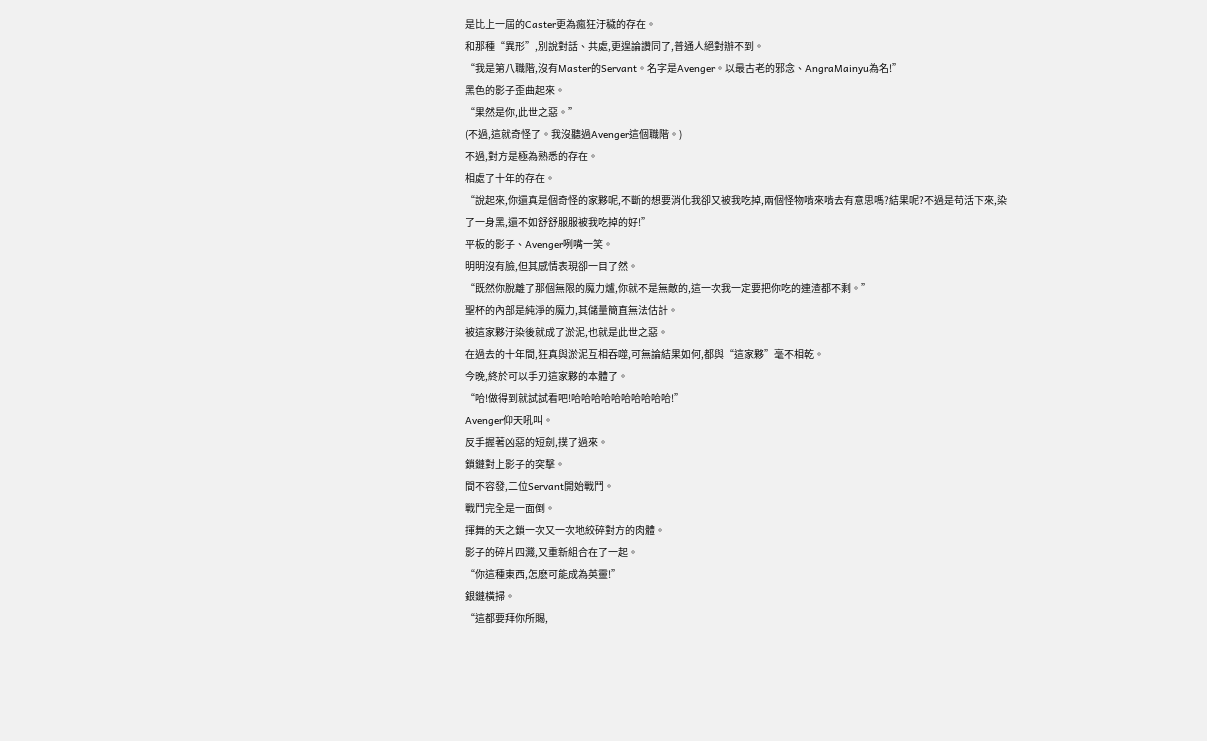是比上一屆的Caster更為瘋狂汙穢的存在。
和那種“異形”,別說對話、共處,更遑論讚同了,普通人絕對辦不到。
“我是第八職階,沒有Master的Servant。名字是Avenger。以最古老的邪念、AngraMainyu為名!”
黑色的影子歪曲起來。
“果然是你,此世之惡。”
(不過,這就奇怪了。我沒聽過Avenger這個職階。)
不過,對方是極為熟悉的存在。
相處了十年的存在。
“說起來,你還真是個奇怪的家夥呢,不斷的想要消化我卻又被我吃掉,兩個怪物啃來啃去有意思嗎?結果呢?不過是苟活下來,染了一身黑,還不如舒舒服服被我吃掉的好!”
平板的影子、Avenger咧嘴一笑。
明明沒有臉,但其感情表現卻一目了然。
“既然你脫離了那個無限的魔力爐,你就不是無敵的,這一次我一定要把你吃的連渣都不剩。”
聖杯的內部是純淨的魔力,其儲量簡直無法估計。
被這家夥汙染後就成了淤泥,也就是此世之惡。
在過去的十年間,狂真與淤泥互相吞噬,可無論結果如何,都與“這家夥”毫不相乾。
今晚,終於可以手刃這家夥的本體了。
“哈!做得到就試試看吧!哈哈哈哈哈哈哈哈哈哈!”
Avenger仰天吼叫。
反手握著凶惡的短劍,撲了過來。
鎖鏈對上影子的突擊。
間不容發,二位Servant開始戰鬥。
戰鬥完全是一面倒。
揮舞的天之鎖一次又一次地絞碎對方的肉體。
影子的碎片四濺,又重新組合在了一起。
“你這種東西,怎麽可能成為英靈!”
銀鏈橫掃。
“這都要拜你所賜,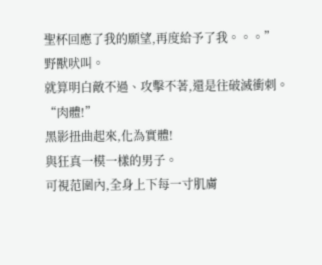聖杯回應了我的願望,再度給予了我。。。”
野獸吠叫。
就算明白敵不過、攻擊不著,還是往破滅衝刺。
“肉體!”
黑影扭曲起來,化為實體!
與狂真一模一樣的男子。
可視范圍內,全身上下每一寸肌膚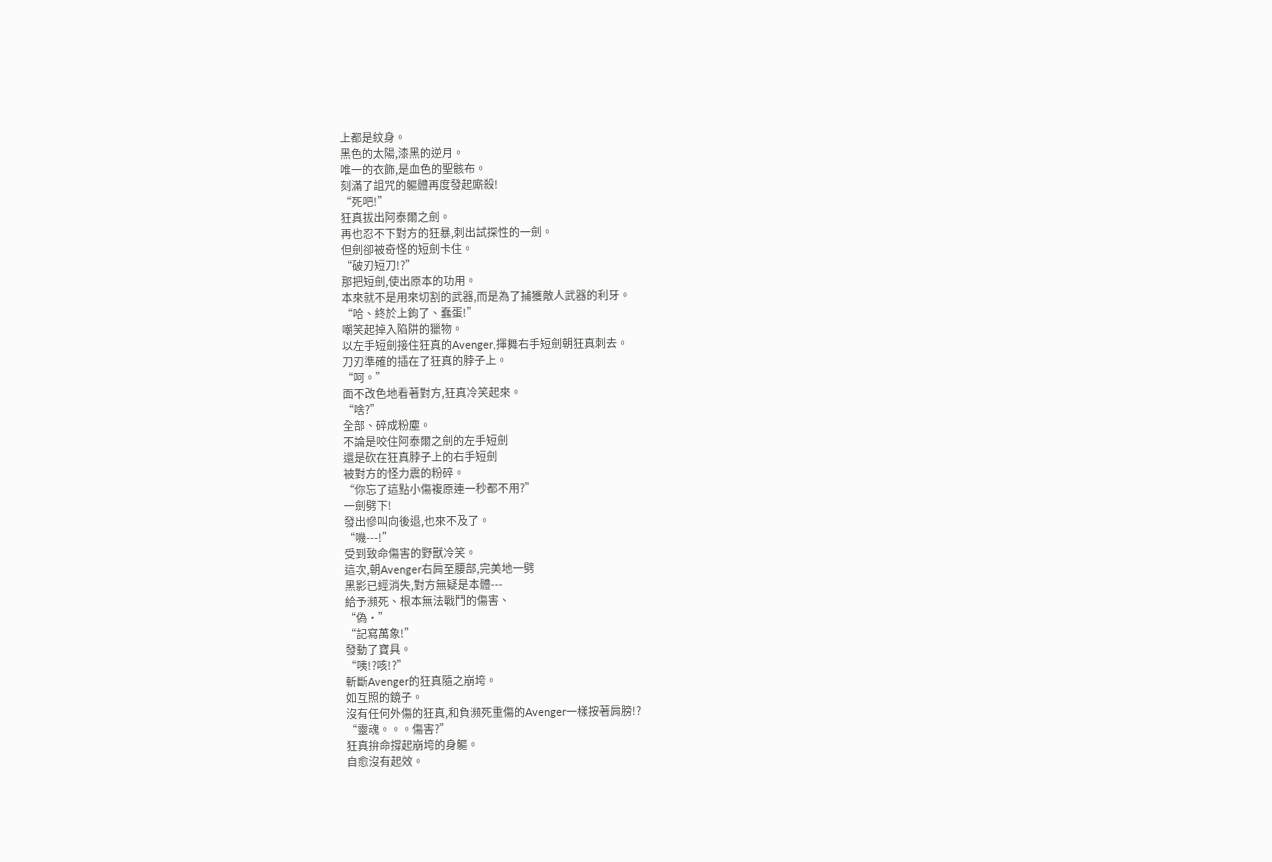上都是紋身。
黑色的太陽,漆黑的逆月。
唯一的衣飾,是血色的聖骸布。
刻滿了詛咒的軀體再度發起廝殺!
“死吧!”
狂真拔出阿泰爾之劍。
再也忍不下對方的狂暴,刺出試探性的一劍。
但劍卻被奇怪的短劍卡住。
“破刃短刀!?”
那把短劍,使出原本的功用。
本來就不是用來切割的武器,而是為了捕獲敵人武器的利牙。
“哈、終於上鉤了、蠢蛋!”
嘲笑起掉入陷阱的獵物。
以左手短劍接住狂真的Avenger,揮舞右手短劍朝狂真刺去。
刀刃準確的插在了狂真的脖子上。
“呵。”
面不改色地看著對方,狂真冷笑起來。
“啥?”
全部、碎成粉塵。
不論是咬住阿泰爾之劍的左手短劍
還是砍在狂真脖子上的右手短劍
被對方的怪力震的粉碎。
“你忘了這點小傷複原連一秒都不用?”
一劍劈下!
發出慘叫向後退,也來不及了。
“嘰---!”
受到致命傷害的野獸冷笑。
這次,朝Avenger右肩至腰部,完美地一劈
黑影已經消失,對方無疑是本體---
給予瀕死、根本無法戰鬥的傷害、
“偽·”
“記寫萬象!”
發動了寶具。
“咦!?咳!?”
斬斷Avenger的狂真隨之崩垮。
如互照的鏡子。
沒有任何外傷的狂真,和負瀕死重傷的Avenger一樣按著肩膀!?
“靈魂。。。傷害?”
狂真拚命撐起崩垮的身軀。
自愈沒有起效。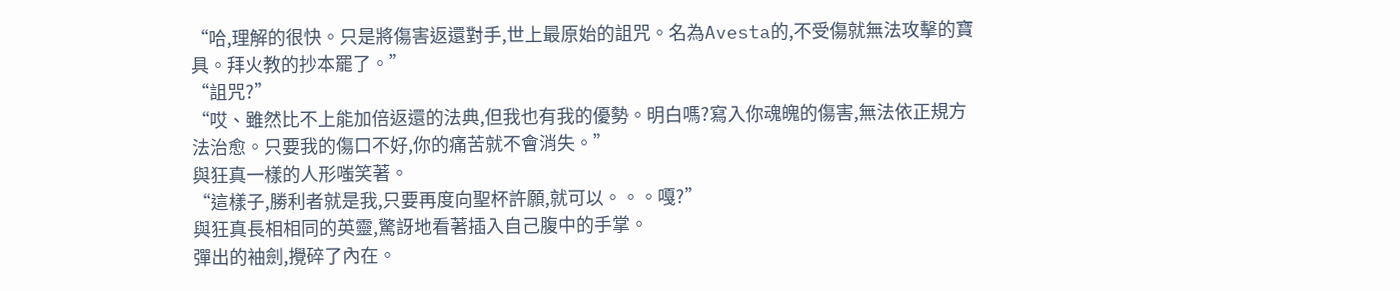“哈,理解的很快。只是將傷害返還對手,世上最原始的詛咒。名為Avesta的,不受傷就無法攻擊的寶具。拜火教的抄本罷了。”
“詛咒?”
“哎、雖然比不上能加倍返還的法典,但我也有我的優勢。明白嗎?寫入你魂魄的傷害,無法依正規方法治愈。只要我的傷口不好,你的痛苦就不會消失。”
與狂真一樣的人形嗤笑著。
“這樣子,勝利者就是我,只要再度向聖杯許願,就可以。。。嘎?”
與狂真長相相同的英靈,驚訝地看著插入自己腹中的手掌。
彈出的袖劍,攪碎了內在。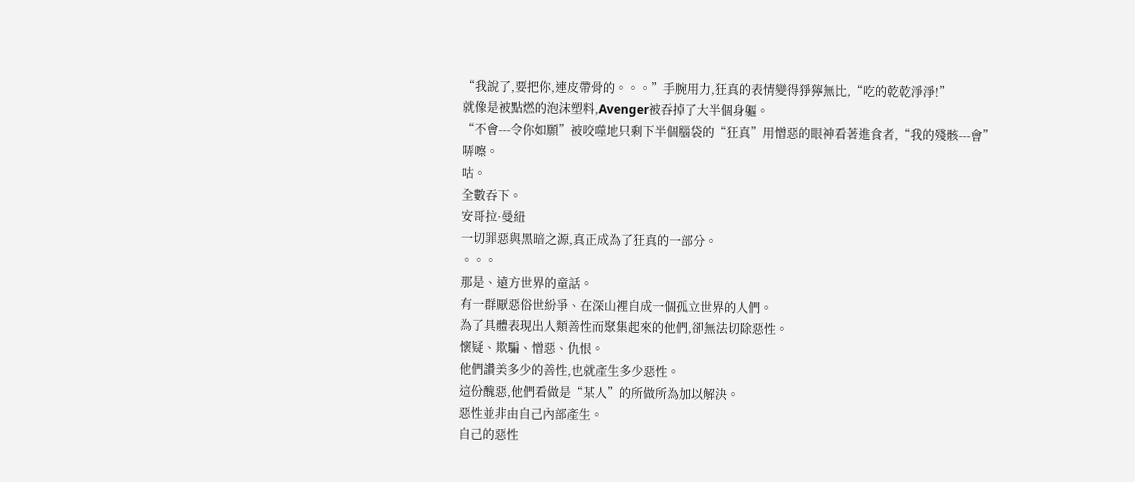“我說了,要把你,連皮帶骨的。。。”手腕用力,狂真的表情變得猙獰無比,“吃的乾乾淨淨!”
就像是被點燃的泡沫塑料,Avenger被吞掉了大半個身軀。
“不會---令你如願”被咬噬地只剩下半個腦袋的“狂真”用憎惡的眼神看著進食者,“我的殘骸---會”
哢嚓。
咕。
全數吞下。
安哥拉·曼紐
一切罪惡與黑暗之源,真正成為了狂真的一部分。
。。。
那是、遠方世界的童話。
有一群厭惡俗世紛爭、在深山裡自成一個孤立世界的人們。
為了具體表現出人類善性而聚集起來的他們,卻無法切除惡性。
懷疑、欺騙、憎惡、仇恨。
他們讚美多少的善性,也就產生多少惡性。
這份醜惡,他們看做是“某人”的所做所為加以解決。
惡性並非由自己內部產生。
自己的惡性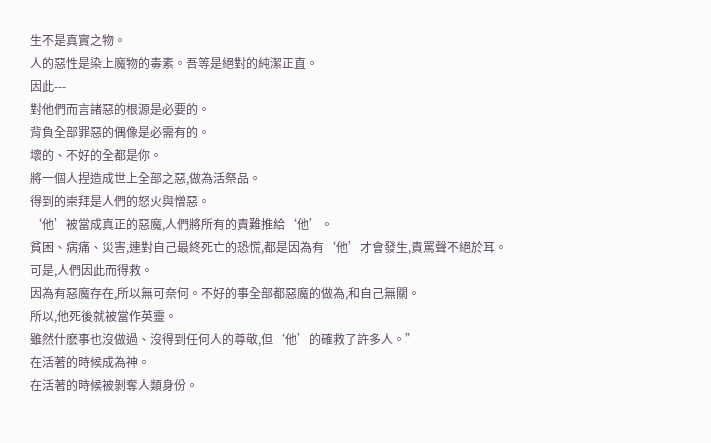生不是真實之物。
人的惡性是染上魔物的毒素。吾等是絕對的純潔正直。
因此---
對他們而言諸惡的根源是必要的。
背負全部罪惡的偶像是必需有的。
壞的、不好的全都是你。
將一個人捏造成世上全部之惡,做為活祭品。
得到的崇拜是人們的怒火與憎惡。
‘他’被當成真正的惡魔,人們將所有的責難推給‘他’。
貧困、病痛、災害,連對自己最終死亡的恐慌,都是因為有‘他’才會發生,責罵聲不絕於耳。
可是,人們因此而得救。
因為有惡魔存在,所以無可奈何。不好的事全部都惡魔的做為,和自己無關。
所以,他死後就被當作英靈。
雖然什麽事也沒做過、沒得到任何人的尊敬,但‘他’的確救了許多人。”
在活著的時候成為神。
在活著的時候被剝奪人類身份。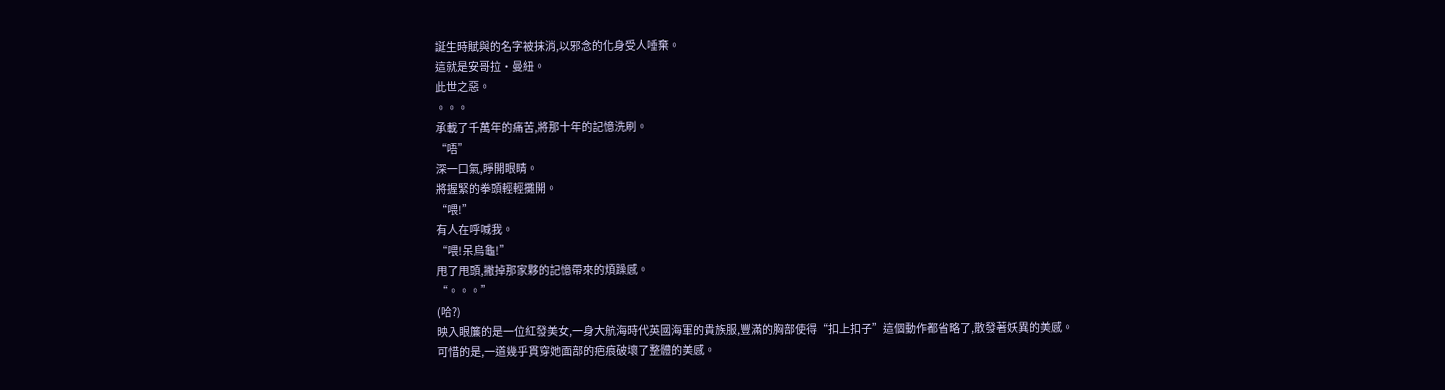誕生時賦與的名字被抹消,以邪念的化身受人唾棄。
這就是安哥拉·曼紐。
此世之惡。
。。。
承載了千萬年的痛苦,將那十年的記憶洗刷。
“唔”
深一口氣,睜開眼睛。
將握緊的拳頭輕輕攤開。
“喂!”
有人在呼喊我。
“喂!呆烏龜!”
甩了甩頭,撇掉那家夥的記憶帶來的煩躁感。
“。。。”
(哈?)
映入眼簾的是一位紅發美女,一身大航海時代英國海軍的貴族服,豐滿的胸部使得“扣上扣子”這個動作都省略了,散發著妖異的美感。
可惜的是,一道幾乎貫穿她面部的疤痕破壞了整體的美感。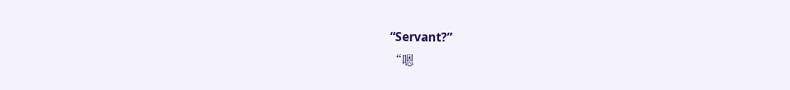“Servant?”
“嗯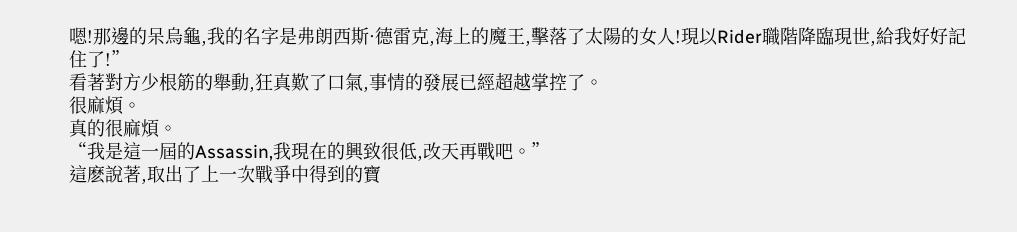嗯!那邊的呆烏龜,我的名字是弗朗西斯·德雷克,海上的魔王,擊落了太陽的女人!現以Rider職階降臨現世,給我好好記住了!”
看著對方少根筋的舉動,狂真歎了口氣,事情的發展已經超越掌控了。
很麻煩。
真的很麻煩。
“我是這一屆的Assassin,我現在的興致很低,改天再戰吧。”
這麽說著,取出了上一次戰爭中得到的寶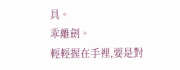具。
乖離劍。
輕輕握在手裡,要是對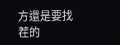方還是要找茬的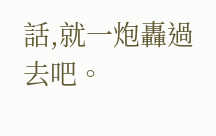話,就一炮轟過去吧。